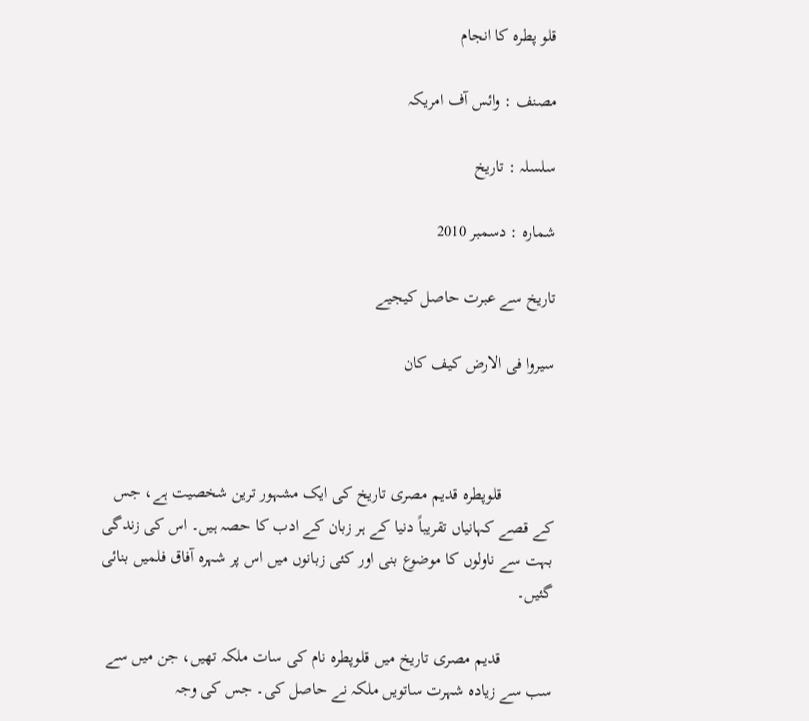قلو پطرہ کا انجام

مصنف : وائس آف امریکہ

سلسلہ : تاریخ

شمارہ : دسمبر 2010

تاریخ سے عبرت حاصل کیجیے

سیروا فی الارض کیف کان



            قلوپطرہ قدیم مصری تاریخ کی ایک مشہور ترین شخصیت ہے، جس کے قصے کہانیاں تقریباً دنیا کے ہر زبان کے ادب کا حصہ ہیں۔ اس کی زندگی بہت سے ناولوں کا موضوع بنی اور کئی زبانوں میں اس پر شہرہ آفاق فلمیں بنائی گئیں۔

            قدیم مصری تاریخ میں قلوپطرہ نام کی سات ملکہ تھیں، جن میں سے سب سے زیادہ شہرت ساتویں ملکہ نے حاصل کی۔ جس کی وجہ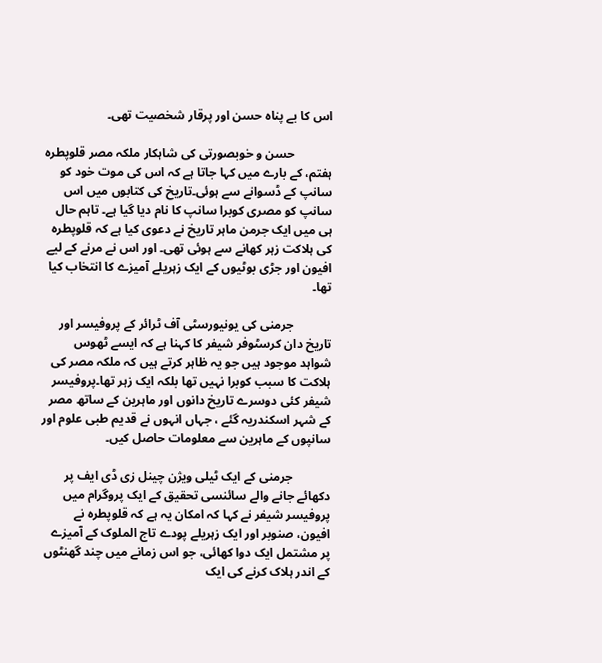اس کا بے پناہ حسن اور پرقار شخصیت تھی۔

            حسن و خوبصورتی کی شاہکار ملکہ مصر قلوپطرہ ہفتم، کے بارے میں کہا جاتا ہے کہ اس کی موت خود کو سانپ کے ڈسوانے سے ہوئی۔تاریخ کی کتابوں میں اس سانپ کو مصری کوبرا سانپ کا نام دیا گیا ہے۔ تاہم حال ہی میں ایک جرمن ماہر تاریخ نے دعوی کیا ہے کہ قلوپطرہ کی ہلاکت زہر کھانے سے ہوئی تھی۔ اور اس نے مرنے کے لیے افیون اور جڑی بوٹیوں کے ایک زہریلے آمیزے کا انتخاب کیا تھا۔

            جرمنی کی یونیورسٹی آف ٹرائر کے پروفیسر اور تاریخ دان کرسٹوفر شیفر کا کہنا ہے کہ ایسے ٹھوس شواہد موجود ہیں جو یہ ظاہر کرتے ہیں کہ ملکہ مصر کی ہلاکت کا سبب کوبرا نہیں تھا بلکہ ایک زہر تھا۔پروفیسر شیفر کئی دوسرے تاریخ دانوں اور ماہرین کے ساتھ مصر کے شہر اسکندریہ گئے ، جہاں انہوں نے قدیم طبی علوم اور سانپوں کے ماہرین سے معلومات حاصل کیں۔

            جرمنی کے ایک ٹیلی ویژن چینل زی ڈی ایف پر دکھائے جانے والے سائنسی تحقیق کے ایک پروگرام میں پروفیسر شیفر نے کہا کہ امکان یہ ہے کہ قلوپطرہ نے افیون، صنوبر اور ایک زہریلے پودے تاج الملوک کے آمیزے پر مشتمل ایک دوا کھائی، جو اس زمانے میں چند گھنٹوں کے اندر ہلاک کرنے کی ایک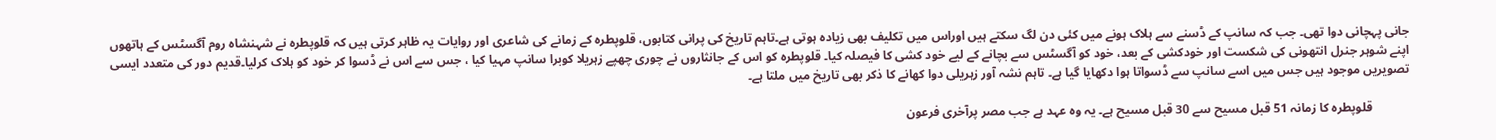جانی پہچانی دوا تھی۔ جب کہ سانپ کے ڈسنے سے ہلاک ہونے میں کئی دن لگ سکتے ہیں اوراس میں تکلیف بھی زیادہ ہوتی ہے۔تاہم تاریخ کی پرانی کتابوں، قلوپطرہ کے زمانے کی شاعری اور روایات یہ ظاہر کرتی ہیں کہ قلوپطرہ نے شہنشاہ روم آگسٹس کے ہاتھوں اپنے شوہر جنرل انتھونی کی شکست اور خودکشی کے بعد، خود کو آگسٹس سے بچانے کے لیے خود کشی کا فیصلہ کیا۔ قلوپطرہ کو اس کے جانثاروں نے چوری چھپے زہریلا کوبرا سانپ مہیا کیا ، جس سے اس نے ڈسوا کر خود کو ہلاک کرلیا۔قدیم دور کی متعدد ایسی تصویریں موجود ہیں جس میں اسے سانپ سے ڈسواتا ہوا دکھایا گیا ہے۔ تاہم نشہ آور زہریلی دوا کھانے کا ذکر بھی تاریخ میں ملتا ہے۔

            قلوپطرہ کا زمانہ 51 قبل مسیح سے 30 قبل مسیح ہے۔ یہ وہ عہد ہے جب مصر پرآخری فرعون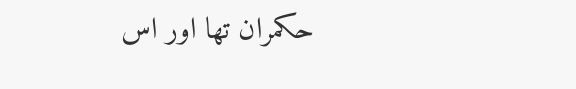حکمران تھا اور اس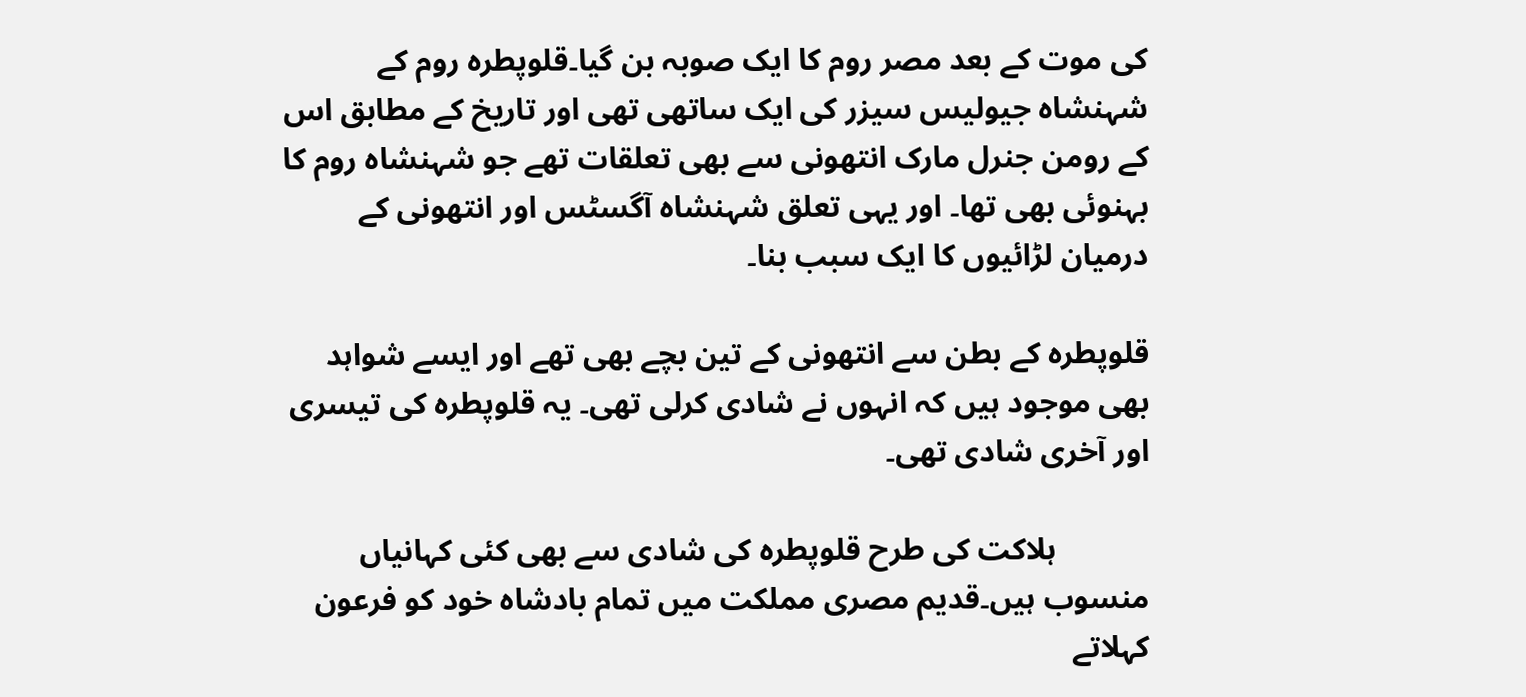کی موت کے بعد مصر روم کا ایک صوبہ بن گیا۔قلوپطرہ روم کے شہنشاہ جیولیس سیزر کی ایک ساتھی تھی اور تاریخ کے مطابق اس کے رومن جنرل مارک انتھونی سے بھی تعلقات تھے جو شہنشاہ روم کا بہنوئی بھی تھا۔ اور یہی تعلق شہنشاہ آگسٹس اور انتھونی کے درمیان لڑائیوں کا ایک سبب بنا۔

قلوپطرہ کے بطن سے انتھونی کے تین بچے بھی تھے اور ایسے شواہد بھی موجود ہیں کہ انہوں نے شادی کرلی تھی۔ یہ قلوپطرہ کی تیسری اور آخری شادی تھی۔

            ہلاکت کی طرح قلوپطرہ کی شادی سے بھی کئی کہانیاں منسوب ہیں۔قدیم مصری مملکت میں تمام بادشاہ خود کو فرعون کہلاتے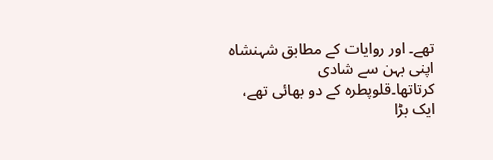تھے۔ اور روایات کے مطابق شہنشاہ اپنی بہن سے شادی کرتاتھا۔قلوپطرہ کے دو بھائی تھے، ایک بڑا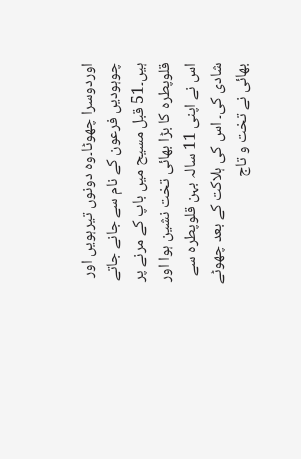اوردوسرا چھوٹا۔وہ دونوں تیرہویں اور چوہودیں فرعون کے نام سے جانے جاتے ہیں۔51 قبل مسیح میں باپ کے مرنے پر قلوپطرہ کا بڑا بھائی تخت نشین ہوا اور اس نے اپنی 11 سالہ بہن قلوپطرہ سے شادی کی۔ اس کی ہلاکت کے بعد چھوٹے بھائی نے تخت و تاج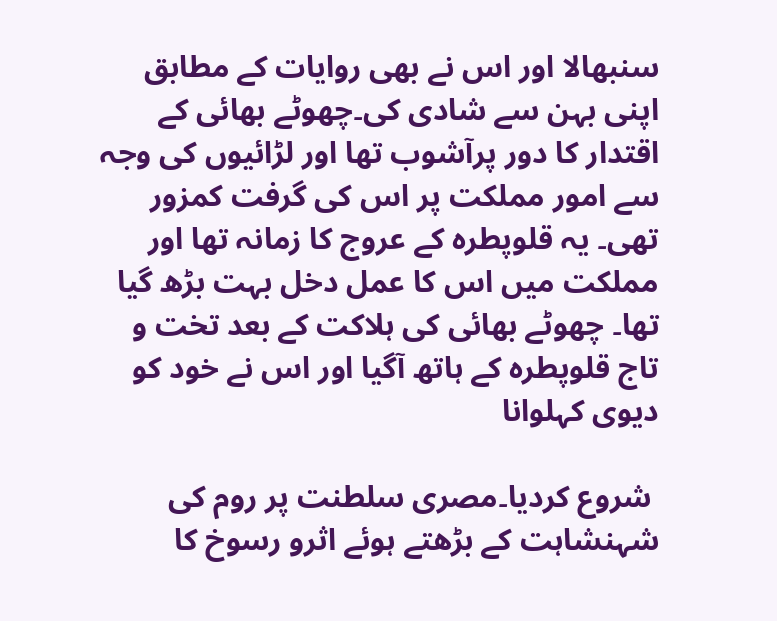سنبھالا اور اس نے بھی روایات کے مطابق اپنی بہن سے شادی کی۔چھوٹے بھائی کے اقتدار کا دور پرآشوب تھا اور لڑائیوں کی وجہ سے امور مملکت پر اس کی گرفت کمزور تھی۔ یہ قلوپطرہ کے عروج کا زمانہ تھا اور مملکت میں اس کا عمل دخل بہت بڑھ گیا تھا۔ چھوٹے بھائی کی ہلاکت کے بعد تخت و تاج قلوپطرہ کے ہاتھ آگیا اور اس نے خود کو دیوی کہلوانا

 شروع کردیا۔مصری سلطنت پر روم کی شہنشاہت کے بڑھتے ہوئے اثرو رسوخ کا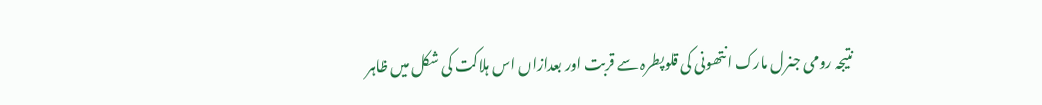نتیجہ رومی جنرل مارک انتھونی کی قلوپطرہ سے قربت اور بعدازاں اس ہلاکت کی شکل میں ظاہر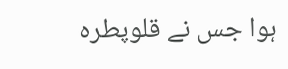ہوا جس نے قلوپطرہ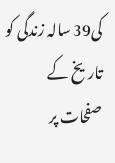کی39 سالہ زندگی کو تاریخ کے صفحات پر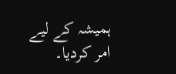ہمیشہ کے لیے امر کردیا۔